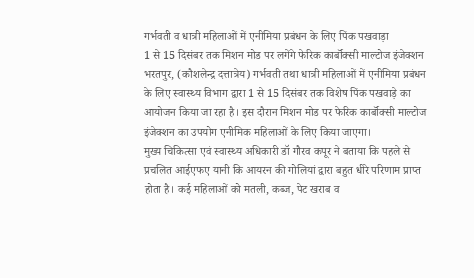गर्भवती व धात्री महिलाओं में एनीमिया प्रबंधन के लिए पिंक पखवाड़ा
1 से 15 दिसंबर तक मिशन मोड पर लगेंगे फेरिक कार्बॉक्सी माल्टोज इंजेक्शन
भरतपुर, (कौशलेन्द्र दत्तात्रेय) गर्भवती तथा धात्री महिलाओं में एनीमिया प्रबंधन के लिए स्वास्थ्य विभाग द्वारा 1 से 15 दिसंबर तक विशेष पिंक पखवाड़े का आयोजन किया जा रहा है। इस दौरान मिशन मोड पर फेरिक कार्बॉक्सी माल्टोज इंजेक्शन का उपयोग एनीमिक महिलाओं के लिए किया जाएगा।
मुख्य चिकित्सा एवं स्वास्थ्य अधिकारी डॉ गौरव कपूर ने बताया कि पहले से प्रचलित आईएफए यानी कि आयरन की गोलियां द्वारा बहुत धीरे परिणाम प्राप्त होता है। कई महिलाओं को मतली, कब्ज, पेट खराब व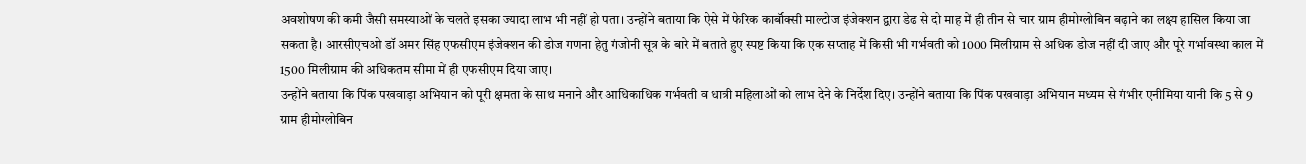अवशोषण की कमी जैसी समस्याओं के चलते इसका ज्यादा लाभ भी नहीं हो पता। उन्होंने बताया कि ऐसे में फेरिक कार्बॉक्सी माल्टोज इंजेक्शन द्वारा डेढ से दो माह में ही तीन से चार ग्राम हीमोग्लोबिन बढ़ाने का लक्ष्य हासिल किया जा सकता है। आरसीएचओ डॉ अमर सिंह एफसीएम इंजेक्शन की डोज गणना हेतु गंजोनी सूत्र के बारे में बताते हुए स्पष्ट किया कि एक सप्ताह में किसी भी गर्भवती को 1000 मिलीग्राम से अधिक डोज नहीं दी जाए और पूरे गर्भावस्था काल में 1500 मिलीग्राम की अधिकतम सीमा में ही एफसीएम दिया जाए।
उन्होंने बताया कि पिंक पखवाड़ा अभियान को पूरी क्षमता के साथ मनाने और आधिकाधिक गर्भवती व धात्री महिलाओं को लाभ देने के निर्देश दिए। उन्होंने बताया कि पिंक पखवाड़ा अभियान मध्यम से गंभीर एनीमिया यानी कि 5 से 9 ग्राम हीमोग्लोबिन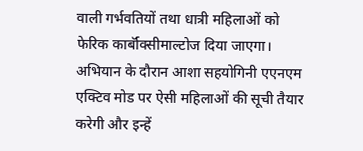वाली गर्भवतियों तथा धात्री महिलाओं को फेरिक कार्बॉक्सीमाल्टोज दिया जाएगा। अभियान के दौरान आशा सहयोगिनी एएनएम एक्टिव मोड पर ऐसी महिलाओं की सूची तैयार करेगी और इन्हें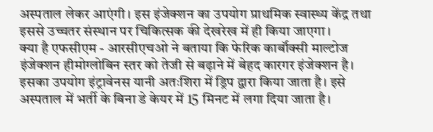अस्पताल लेकर आएंगी। इस इंजेक्शन का उपयोग प्राथमिक स्वास्थ्य केंद्र तथा इससे उच्चतर संस्थान पर चिकित्सक की देखरेख में ही किया जाएगा।
क्या है एफसीएम - आरसीएचओ ने बताया कि फेरिक कार्बॉक्सी माल्टोज इंजेक्शन हीमोग्लोबिन स्तर को तेजी से बढ़ाने में बेहद कारगर इंजेक्शन है। इसका उपयोग इंट्रावेनस यानी अतःशिरा में ड्रिप द्वारा किया जाता है। इसे अस्पताल में भर्ती के बिना डे केयर में 15 मिनट में लगा दिया जाता है।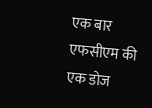एक बार एफसीएम की एक डोज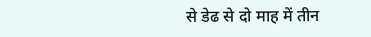से डेढ से दो माह में तीन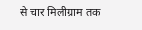से चार मिलीग्राम तक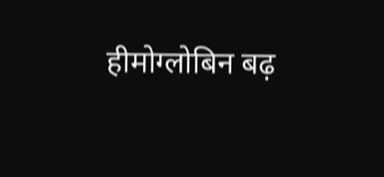हीमोग्लोबिन बढ़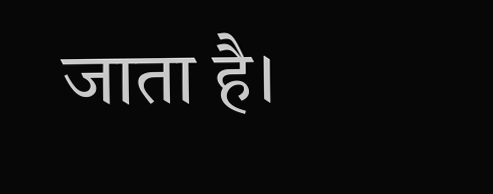जाता है।